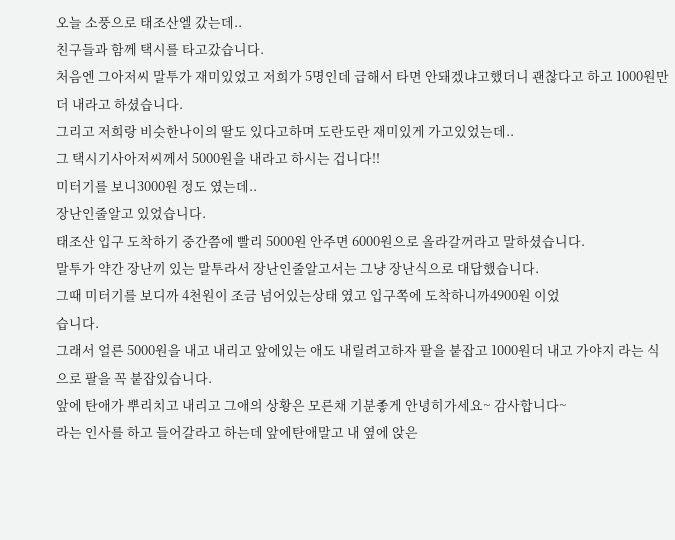오늘 소풍으로 태조산엘 갔는데..
친구들과 함께 택시를 타고갔습니다.
처음엔 그아저씨 말투가 재미있었고 저희가 5명인데 급해서 타면 안돼겠냐고했더니 괜찮다고 하고 1000원만 더 내라고 하셨습니다.
그리고 저희랑 비슷한나이의 딸도 있다고하며 도란도란 재미있게 가고있었는데..
그 택시기사아저씨께서 5000원을 내라고 하시는 겁니다!!
미터기를 보니3000원 정도 였는데..
장난인줄알고 있었습니다.
태조산 입구 도착하기 중간쯤에 빨리 5000원 안주면 6000원으로 올라갈꺼라고 말하셨습니다.
말투가 약간 장난끼 있는 말투라서 장난인줄알고서는 그냥 장난식으로 대답했습니다.
그때 미터기를 보디까 4천원이 조금 넘어있는상태 였고 입구쪽에 도착하니까4900원 이었
습니다.
그래서 얼른 5000원을 내고 내리고 앞에있는 애도 내릴려고하자 팔을 붙잡고 1000원더 내고 가야지 라는 식으로 팔을 꼭 붙잡있습니다.
앞에 탄애가 뿌리치고 내리고 그애의 상황은 모른채 기분좋게 안녕히가세요~ 감사합니다~
라는 인사를 하고 들어갈라고 하는데 앞에탄애말고 내 옆에 앉은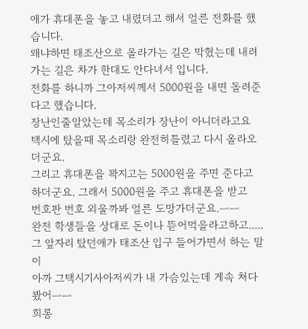애가 휴대폰을 놓고 내렸더고 해서 얼른 전화를 했습니다.
왜냐하면 태조산으로 올라가는 길은 막혔는데 내려가는 길은 차가 한대도 안다녀서 입니다.
전화를 하니까 그아저씨께서 5000원을 내면 돌려준다고 했습니다.
장난인줄알았는데 목소리가 장난이 아니더라고요
택시에 탔을때 목소리랑 완전히틀렸고 다시 올라오더군요.
그리고 휴대폰을 꽉지고는 5000원을 주면 준다고 하더군요. 그래서 5000원을 주고 휴대폰을 받고
번호판 번호 외울까봐 얼른 도망가더군요.ㅡㅡ
완전 학생들을 상대로 돈이나 뜯어먹을라고하고.....
그 앞자리 탔던애가 태조산 입구 들어가면서 하는 말이
아까 그택시기사아저씨가 내 가슴있는데 게속 쳐다봤어ㅡㅡ
희롱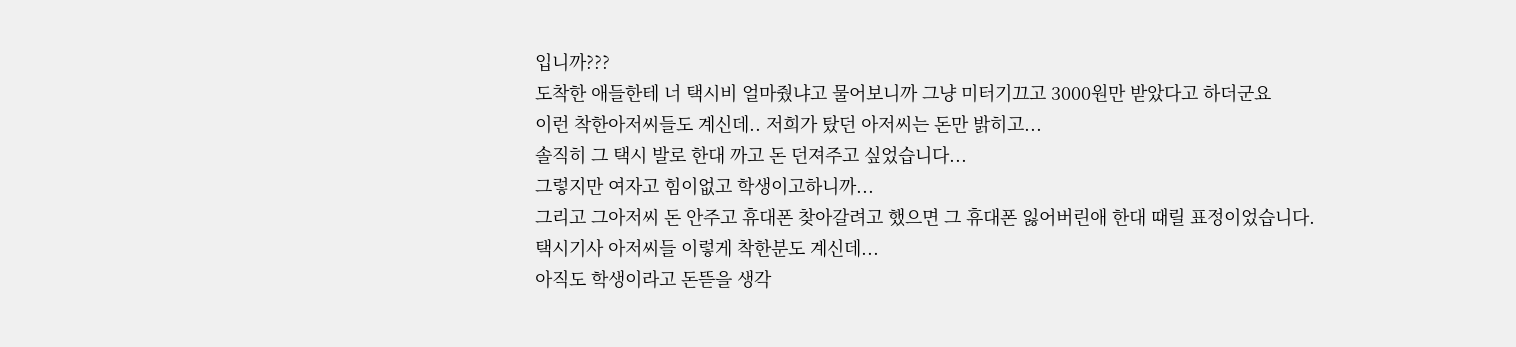입니까???
도착한 애들한테 너 택시비 얼마줬냐고 물어보니까 그냥 미터기끄고 3000원만 받았다고 하더군요
이런 착한아저씨들도 계신데.. 저희가 탔던 아저씨는 돈만 밝히고...
솔직히 그 택시 발로 한대 까고 돈 던져주고 싶었습니다...
그렇지만 여자고 힘이없고 학생이고하니까...
그리고 그아저씨 돈 안주고 휴대폰 찾아갈려고 했으면 그 휴대폰 잃어버린애 한대 때릴 표정이었습니다.
택시기사 아저씨들 이렇게 착한분도 계신데...
아직도 학생이라고 돈뜯을 생각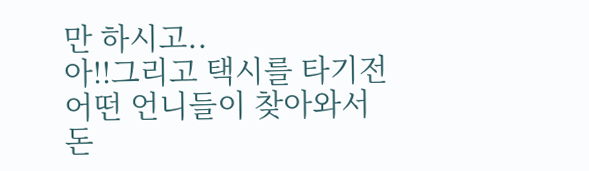만 하시고..
아!!그리고 택시를 타기전 어떤 언니들이 찾아와서 돈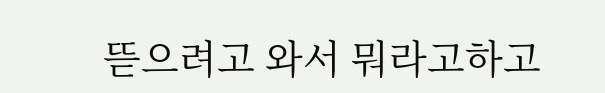뜯으려고 와서 뭐라고하고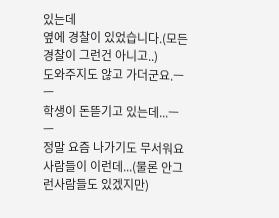있는데
옆에 경찰이 있었습니다.(모든경찰이 그런건 아니고..)
도와주지도 않고 가더군요.ㅡㅡ
학생이 돈뜯기고 있는데...ㅡㅡ
정말 요즘 나가기도 무서워요
사람들이 이런데...(물론 안그런사람들도 있겠지만)